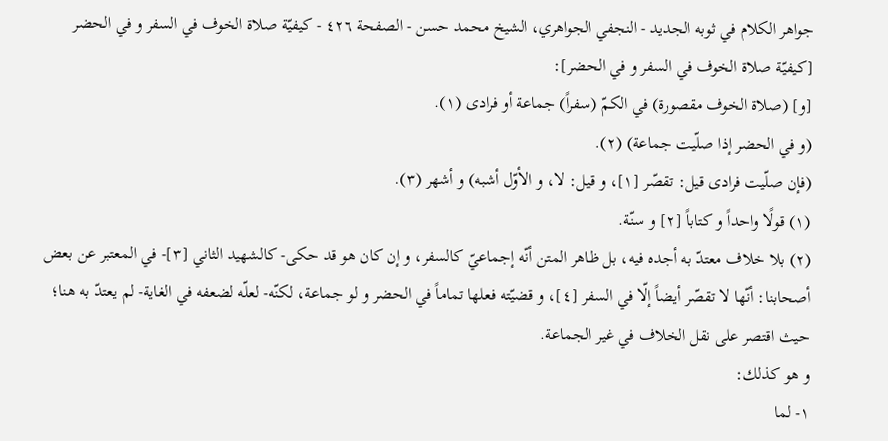جواهر الكلام في ثوبه الجديد - النجفي الجواهري، الشيخ محمد حسن - الصفحة ٤٢٦ - كيفيّة صلاة الخوف في السفر و في الحضر
[كيفيّة صلاة الخوف في السفر و في الحضر]:
[و] (صلاة الخوف مقصورة) في الكمّ (سفراً) جماعة أو فرادى (١).
(و في الحضر إذا صلّيت جماعة) (٢).
(فإن صلّيت فرادى قيل: تقصّر [١]، و قيل: لا، و الأوّل أشبه) و أشهر (٣).
(١) قولًا واحداً و كتاباً [٢] و سنّة.
(٢) بلا خلاف معتدّ به أجده فيه، بل ظاهر المتن أنّه إجماعيّ كالسفر، و إن كان هو قد حكى- كالشهيد الثاني [٣]- في المعتبر عن بعض أصحابنا: أنّها لا تقصّر أيضاً إلّا في السفر [٤]، و قضيّته فعلها تماماً في الحضر و لو جماعة، لكنّه- لعلّه لضعفه في الغاية- لم يعتدّ به هنا؛ حيث اقتصر على نقل الخلاف في غير الجماعة.
و هو كذلك:
١- لما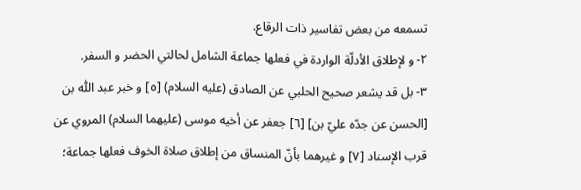تسمعه من بعض تفاسير ذات الرقاع.
٢- و لإطلاق الأدلّة الواردة في فعلها جماعة الشامل لحالتي الحضر و السفر.
٣- بل قد يشعر صحيح الحلبي عن الصادق (عليه السلام) [٥] و خبر عبد اللّٰه بن [الحسن عن جدّه عليّ بن] [٦] جعفر عن أخيه موسى (عليهما السلام) المروي عن قرب الإسناد [٧] و غيرهما بأنّ المنساق من إطلاق صلاة الخوف فعلها جماعة؛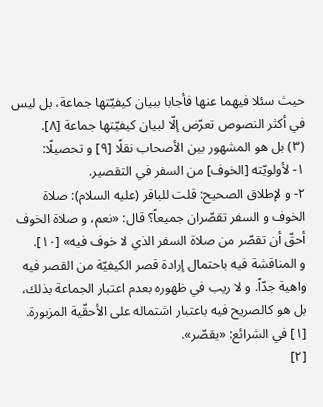حيث سئلا فيهما عنها فأجابا ببيان كيفيّتها جماعة، بل ليس في أكثر النصوص تعرّض إلّا لبيان كيفيّتها جماعة [٨].
(٣) بل هو المشهور بين الأصحاب نقلًا [٩] و تحصيلًا:
١- لأولويّته [الخوف] من السفر في التقصير.
٢- و لإطلاق الصحيح: قلت للباقر (عليه السلام): صلاة الخوف و السفر تقصّران جميعاً؟ قال: «نعم، و صلاة الخوف أحقّ أن تقصّر من صلاة السفر الذي لا خوف فيه» [١٠].
و المناقشة فيه باحتمال إرادة قصر الكيفيّة من القصر فيه واهية جدّاً. و لا ريب في ظهوره بعدم اعتبار الجماعة بذلك، بل هو كالصريح فيه باعتبار اشتماله على الأحقّية المزبورة.
[١] في الشرائع: «يقصّر».
[٢]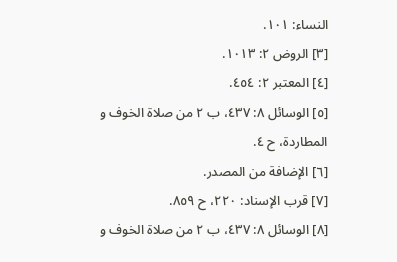النساء: ١٠١.
[٣] الروض ٢: ١٠١٣.
[٤] المعتبر ٢: ٤٥٤.
[٥] الوسائل ٨: ٤٣٧، ب ٢ من صلاة الخوف و المطاردة، ح ٤.
[٦] الإضافة من المصدر.
[٧] قرب الإسناد: ٢٢٠، ح ٨٥٩.
[٨] الوسائل ٨: ٤٣٧، ب ٢ من صلاة الخوف و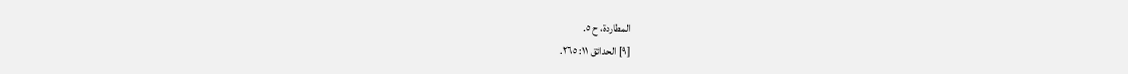المطاردة، ح ٥.
[٩] الحدائق ١١: ٢٦٥.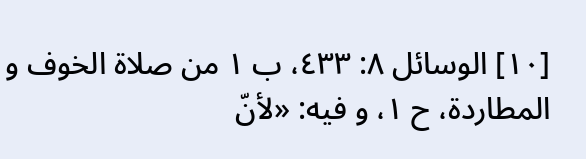[١٠] الوسائل ٨: ٤٣٣، ب ١ من صلاة الخوف و المطاردة، ح ١، و فيه: «لأنّ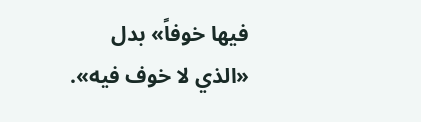فيها خوفاً» بدل «الذي لا خوف فيه».